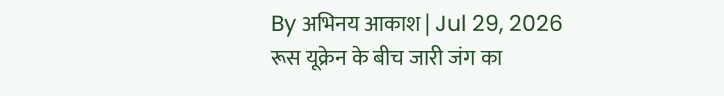By अभिनय आकाश | Jul 29, 2026
रूस यूक्रेन के बीच जारी जंग का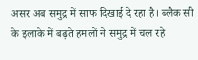असर अब समुद्र में साफ दिखाई दे रहा है। ब्लैक सी के इलाके में बढ़ते हमलों ने समुद्र में चल रहे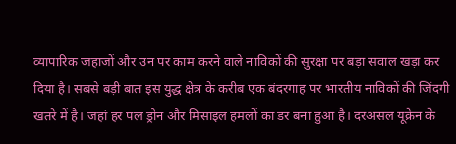व्यापारिक जहाजों और उन पर काम करने वाले नाविकों की सुरक्षा पर बड़ा सवाल खड़ा कर दिया है। सबसे बड़ी बात इस युद्ध क्षेत्र के करीब एक बंदरगाह पर भारतीय नाविकों की जिंदगी खतरे में है। जहां हर पल ड्रोन और मिसाइल हमलों का डर बना हुआ है। दरअसल यूक्रेन के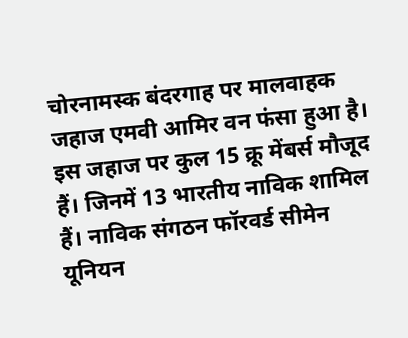चोरनामस्क बंदरगाह पर मालवाहक जहाज एमवी आमिर वन फंसा हुआ है। इस जहाज पर कुल 15 क्रू मेंबर्स मौजूद हैं। जिनमें 13 भारतीय नाविक शामिल हैं। नाविक संगठन फॉरवर्ड सीमेन यूनियन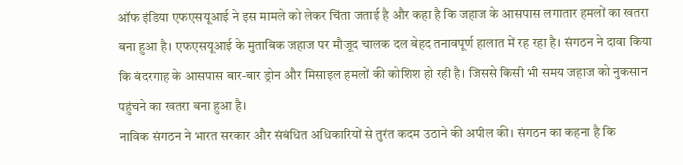ऑफ इंडिया एफएसयूआई ने इस मामले को लेकर चिंता जताई है और कहा है कि जहाज के आसपास लगातार हमलों का खतरा बना हुआ है। एफएसयूआई के मुताबिक जहाज पर मौजूद चालक दल बेहद तनावपूर्ण हालात में रह रहा है। संगठन ने दावा किया कि बंदरगाह के आसपास बार-बार ड्रोन और मिसाइल हमलों की कोशिश हो रही है। जिससे किसी भी समय जहाज को नुकसान पहुंचने का खतरा बना हुआ है।
नाविक संगठन ने भारत सरकार और संबंधित अधिकारियों से तुरंत कदम उठाने की अपील की। संगठन का कहना है कि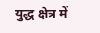युद्ध क्षेत्र में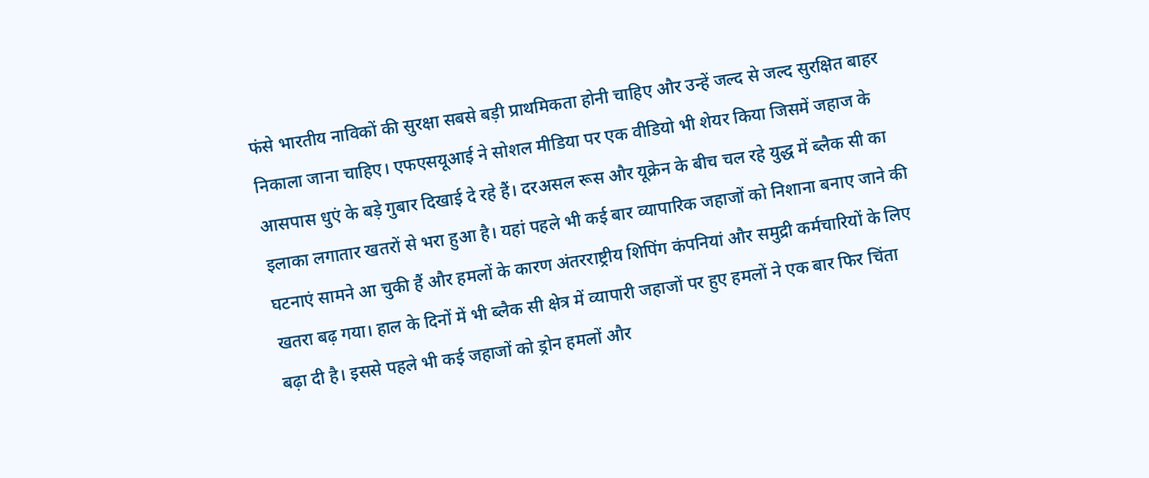फंसे भारतीय नाविकों की सुरक्षा सबसे बड़ी प्राथमिकता होनी चाहिए और उन्हें जल्द से जल्द सुरक्षित बाहर निकाला जाना चाहिए। एफएसयूआई ने सोशल मीडिया पर एक वीडियो भी शेयर किया जिसमें जहाज के आसपास धुएं के बड़े गुबार दिखाई दे रहे हैं। दरअसल रूस और यूक्रेन के बीच चल रहे युद्ध में ब्लैक सी का इलाका लगातार खतरों से भरा हुआ है। यहां पहले भी कई बार व्यापारिक जहाजों को निशाना बनाए जाने की घटनाएं सामने आ चुकी हैं और हमलों के कारण अंतरराष्ट्रीय शिपिंग कंपनियां और समुद्री कर्मचारियों के लिए खतरा बढ़ गया। हाल के दिनों में भी ब्लैक सी क्षेत्र में व्यापारी जहाजों पर हुए हमलों ने एक बार फिर चिंता बढ़ा दी है। इससे पहले भी कई जहाजों को ड्रोन हमलों और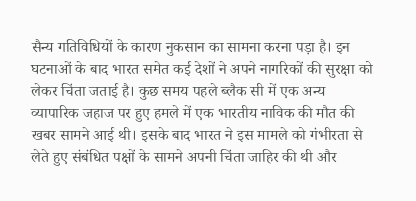सैन्य गतिविधियों के कारण नुकसान का सामना करना पड़ा है। इन घटनाओं के बाद भारत समेत कई देशों ने अपने नागरिकों की सुरक्षा को लेकर चिंता जताई है। कुछ समय पहले ब्लैक सी में एक अन्य व्यापारिक जहाज पर हुए हमले में एक भारतीय नाविक की मौत की खबर सामने आई थी। इसके बाद भारत ने इस मामले को गंभीरता से लेते हुए संबंधित पक्षों के सामने अपनी चिंता जाहिर की थी और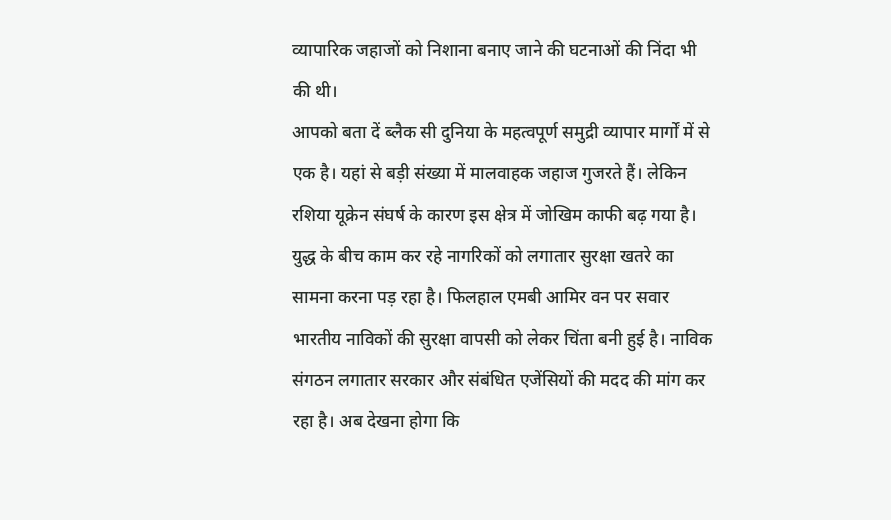व्यापारिक जहाजों को निशाना बनाए जाने की घटनाओं की निंदा भी की थी।
आपको बता दें ब्लैक सी दुनिया के महत्वपूर्ण समुद्री व्यापार मार्गों में से एक है। यहां से बड़ी संख्या में मालवाहक जहाज गुजरते हैं। लेकिन रशिया यूक्रेन संघर्ष के कारण इस क्षेत्र में जोखिम काफी बढ़ गया है। युद्ध के बीच काम कर रहे नागरिकों को लगातार सुरक्षा खतरे का सामना करना पड़ रहा है। फिलहाल एमबी आमिर वन पर सवार भारतीय नाविकों की सुरक्षा वापसी को लेकर चिंता बनी हुई है। नाविक संगठन लगातार सरकार और संबंधित एजेंसियों की मदद की मांग कर रहा है। अब देखना होगा कि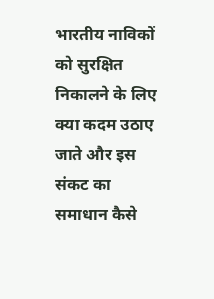भारतीय नाविकों को सुरक्षित निकालने के लिए क्या कदम उठाए जाते और इस संकट का समाधान कैसे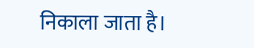निकाला जाता है।